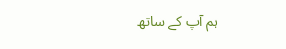ہم آپ کے ساتھ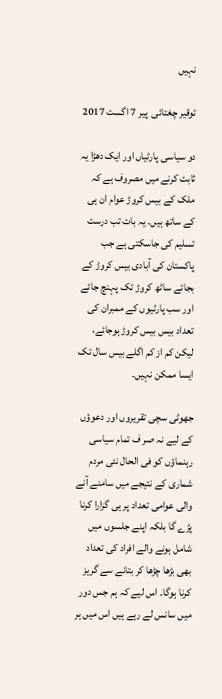نہیں

توقیر چغتائی  پير 7 اگست 2017

دو سیاسی پارٹیاں اور ایک دھڑا یہ ثابت کرنے میں مصروف ہے کہ ملک کے بیس کروڑ عوام ان ہی کے ساتھ ہیں۔ یہ بات تب درست تسلیم کی جاسکتی ہے جب پاکستان کی آبادی بیس کروڑ کے بجائے ساٹھ کروڑ تک پہنچ جائے اور سب پارٹیوں کے ممبران کی تعداد بیس بیس کروڑ ہوجائے، لیکن کم از کم اگلے بیس سال تک ایسا ممکن نہیں۔

جھوٹی سچی تقریروں اور دعوؤں کے لیے نہ صر ف تمام سیاسی رہنماؤں کو فی الحال نئی مردم شماری کے نتیجے میں سامنے آنے والی عوامی تعداد پر ہی گزارا کرنا پڑے گا بلکہ اپنے جلسوں میں شامل ہونے والے افراد کی تعداد بھی بڑھا چڑھا کر بتانے سے گریز کرنا ہوگا۔ اس لیے کہ ہم جس دور میں سانس لے رہے ہیں اس میں ہر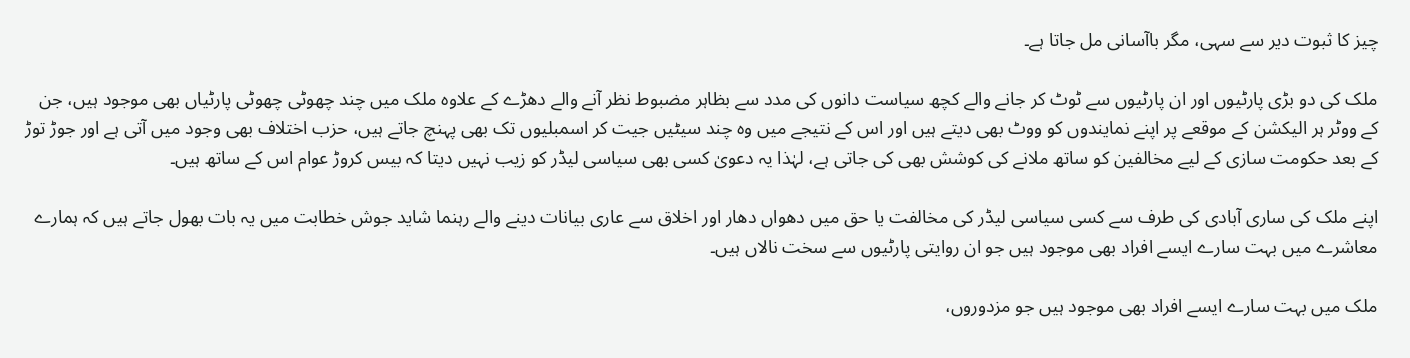چیز کا ثبوت دیر سے سہی، مگر باآسانی مل جاتا ہے۔

ملک کی دو بڑی پارٹیوں اور ان پارٹیوں سے ٹوٹ کر جانے والے کچھ سیاست دانوں کی مدد سے بظاہر مضبوط نظر آنے والے دھڑے کے علاوہ ملک میں چند چھوٹی چھوٹی پارٹیاں بھی موجود ہیں، جن کے ووٹر ہر الیکشن کے موقعے پر اپنے نمایندوں کو ووٹ بھی دیتے ہیں اور اس کے نتیجے میں وہ چند سیٹیں جیت کر اسمبلیوں تک بھی پہنچ جاتے ہیں، حزب اختلاف بھی وجود میں آتی ہے اور جوڑ توڑ کے بعد حکومت سازی کے لیے مخالفین کو ساتھ ملانے کی کوشش بھی کی جاتی ہے، لہٰذا یہ دعویٰ کسی بھی سیاسی لیڈر کو زیب نہیں دیتا کہ بیس کروڑ عوام اس کے ساتھ ہیں۔

اپنے ملک کی ساری آبادی کی طرف سے کسی سیاسی لیڈر کی مخالفت یا حق میں دھواں دھار اور اخلاق سے عاری بیانات دینے والے رہنما شاید جوش خطابت میں یہ بات بھول جاتے ہیں کہ ہمارے معاشرے میں بہت سارے ایسے افراد بھی موجود ہیں جو ان روایتی پارٹیوں سے سخت نالاں ہیں۔

ملک میں بہت سارے ایسے افراد بھی موجود ہیں جو مزدوروں،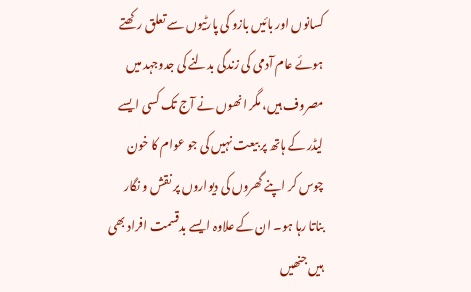کسانوں اور بائیں بازو کی پارٹیوں سے تعلق رکھتے ہوئے عام آدمی کی زندگی بدلنے کی جدوجہد میں مصروف ہیں، مگر انھوں نے آج تک کسی ایسے لیڈر کے ہاتھ پر بیعت نہیں کی جو عوام کا خون چوس کر اپنے گھروں کی دیواروں پر نقش و نگار بناتا رہا ہو۔ ان کے علاوہ ایسے بدقسمت افراد بھی ہیں جنھیں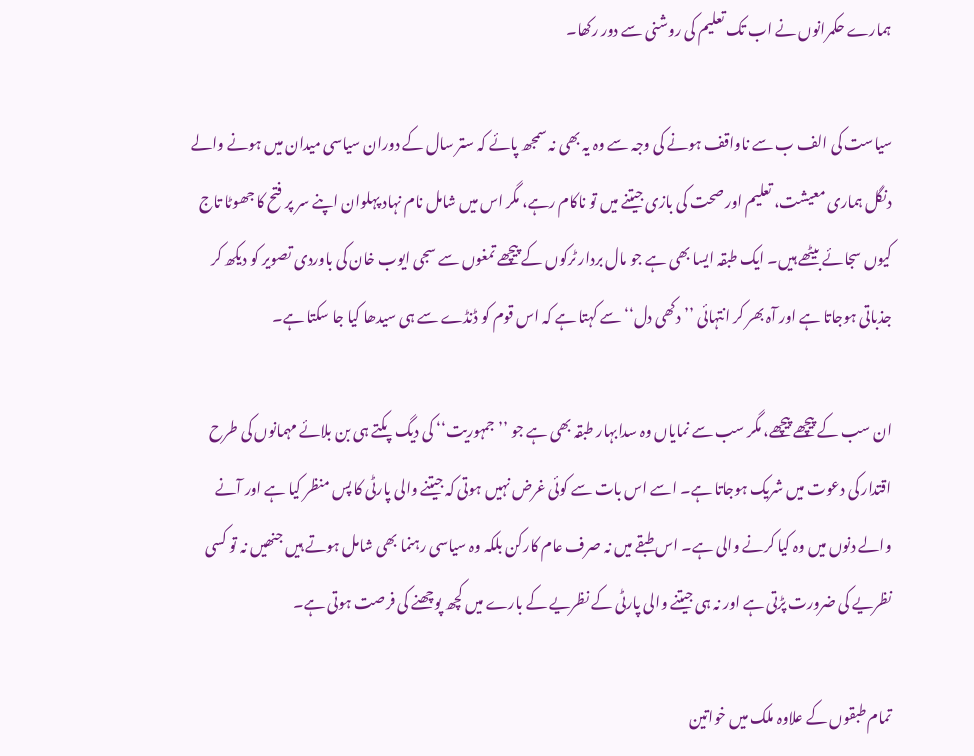ہمارے حکمرانوں نے اب تک تعلیم کی روشنی سے دور رکھا۔

سیاست کی الف ب سے ناواقف ہونے کی وجہ سے وہ یہ بھی نہ سمجھ پائے کہ ستر سال کے دوران سیاسی میدان میں ہونے والے دنگل ہماری معیشت، تعلیم اور صحت کی بازی جیتنے میں تو ناکام رہے، مگر اس میں شامل نام نہاد پہلوان اپنے سر پر فتح کا جھوٹا تاج کیوں سجائے بیٹھے ہیں۔ ایک طبقہ ایسا بھی ہے جو مال بردار ٹرکوں کے پیچھے تمغوں سے سجی ایوب خان کی باوردی تصویر کو دیکھ کر جذباتی ہوجاتا ہے اور آہ بھر کر انتہائی ’’دکھی دل‘‘ سے کہتا ہے کہ اس قوم کو ڈنڈے سے ہی سیدھا کیا جا سکتا ہے۔

ان سب کے پیچھے پیچھے، مگر سب سے نمایاں وہ سدابہار طبقہ بھی ہے جو ’’جمہوریت‘‘ کی دیگ پکتے ہی بن بلائے مہمانوں کی طرح اقتدار کی دعوت میں شریک ہوجاتا ہے۔ اسے اس بات سے کوئی غرض نہیں ہوتی کہ جیتنے والی پارٹی کا پس منظر کیا ہے اور آنے والے دنوں میں وہ کیا کرنے والی ہے۔ اس طبقے میں نہ صرف عام کارکن بلکہ وہ سیاسی رہنما بھی شامل ہوتے ہیں جنھیں نہ تو کسی نظریے کی ضرورت پڑتی ہے اور نہ ہی جیتنے والی پارٹی کے نظریے کے بارے میں کچھ پوچھنے کی فرصت ہوتی ہے۔

تمام طبقوں کے علاوہ ملک میں خواتین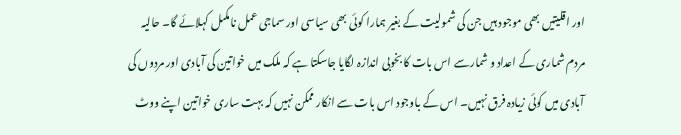اور اقلیتیں بھی موجود ہیں جن کی شمولیت کے بغیر ہمارا کوئی بھی سیاسی اور سماجی عمل نامکمل کہلائے گا۔ حالیہ مردم شماری کے اعداد و شمارسے اس بات کا بخوبی اندازہ لگایا جاسکتا ہے کہ ملک میں خواتین کی آبادی اور مردوں کی آبادی میں کوئی زیادہ فرق نہیں۔ اس کے باوجود اس بات سے انکار ممکن نہیں کہ بہت ساری خواتین اپنے ووٹ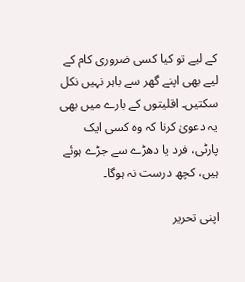کے لیے تو کیا کسی ضروری کام کے لیے بھی اپنے گھر سے باہر نہیں نکل سکتیں۔ اقلیتوں کے بارے میں بھی یہ دعویٰ کرنا کہ وہ کسی ایک پارٹی، فرد یا دھڑے سے جڑے ہوئے ہیں، کچھ درست نہ ہوگا۔

اپنی تحریر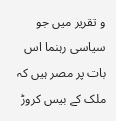و تقریر میں جو سیاسی رہنما اس بات پر مصر ہیں کہ ملک کے بیس کروڑ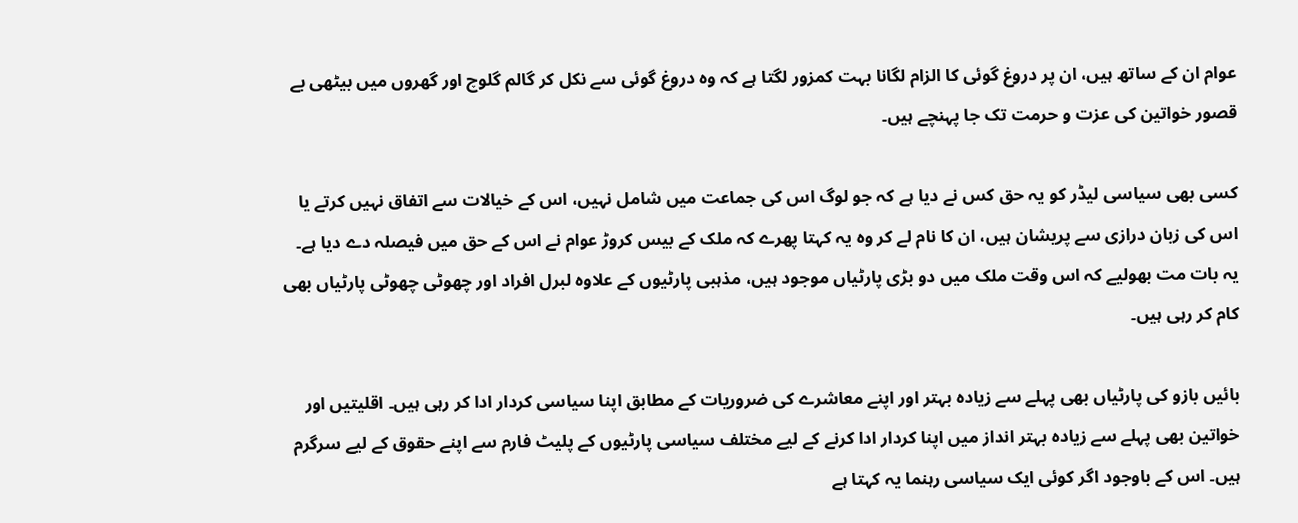عوام ان کے ساتھ ہیں، ان پر دروغ گوئی کا الزام لگانا بہت کمزور لگتا ہے کہ وہ دروغ گوئی سے نکل کر گالم گلوچ اور گھروں میں بیٹھی بے قصور خواتین کی عزت و حرمت تک جا پہنچے ہیں۔

کسی بھی سیاسی لیڈر کو یہ حق کس نے دیا ہے کہ جو لوگ اس کی جماعت میں شامل نہیں، اس کے خیالات سے اتفاق نہیں کرتے یا اس کی زبان درازی سے پریشان ہیں، ان کا نام لے کر وہ یہ کہتا پھرے کہ ملک کے بیس کروڑ عوام نے اس کے حق میں فیصلہ دے دیا ہے۔ یہ بات مت بھولیے کہ اس وقت ملک میں دو بڑی پارٹیاں موجود ہیں، مذہبی پارٹیوں کے علاوہ لبرل افراد اور چھوٹی چھوٹی پارٹیاں بھی کام کر رہی ہیں۔

بائیں بازو کی پارٹیاں بھی پہلے سے زیادہ بہتر اور اپنے معاشرے کی ضروریات کے مطابق اپنا سیاسی کردار ادا کر رہی ہیں۔ اقلیتیں اور خواتین بھی پہلے سے زیادہ بہتر انداز میں اپنا کردار ادا کرنے کے لیے مختلف سیاسی پارٹیوں کے پلیٹ فارم سے اپنے حقوق کے لیے سرگرم ہیں۔ اس کے باوجود اگر کوئی ایک سیاسی رہنما یہ کہتا ہے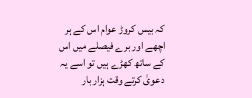کہ بیس کروڑ عوام اس کے ہر اچھے اور برے فیصلے میں اس کے ساتھ کھڑے ہیں تو اسے یہ دعویٰ کرتے وقت ہزار بار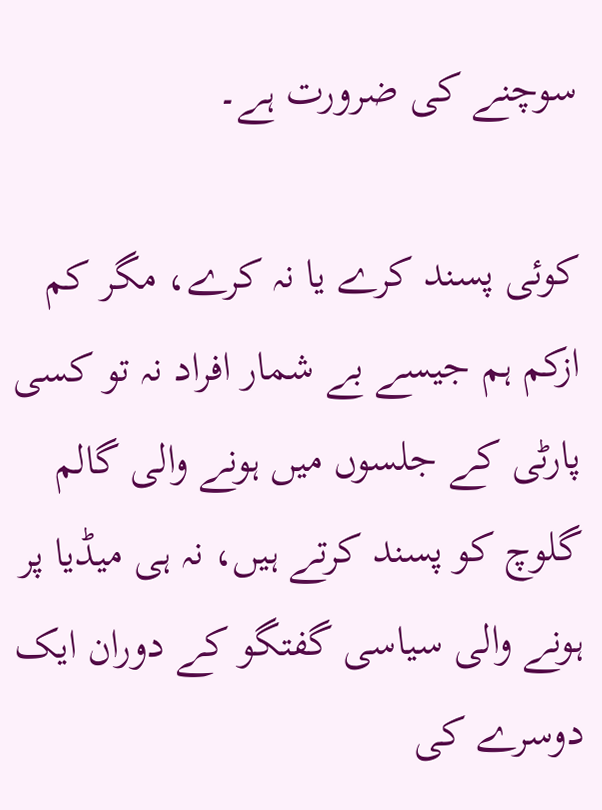سوچنے کی ضرورت ہے۔

کوئی پسند کرے یا نہ کرے، مگر کم ازکم ہم جیسے بے شمار افراد نہ تو کسی پارٹی کے جلسوں میں ہونے والی گالم گلوچ کو پسند کرتے ہیں، نہ ہی میڈیا پر ہونے والی سیاسی گفتگو کے دوران ایک دوسرے کی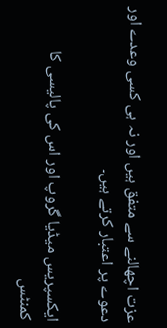عزت اچھالنے سے متفق ہیں اور نہ ہی کسی وعدے اور دعوے پر اعتبار کرتے ہیں۔

ایکسپریس میڈیا گروپ اور اس کی پالیسی کا کمنٹس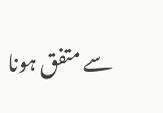سے متفق ہونا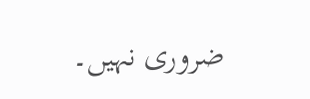ضروری نہیں۔